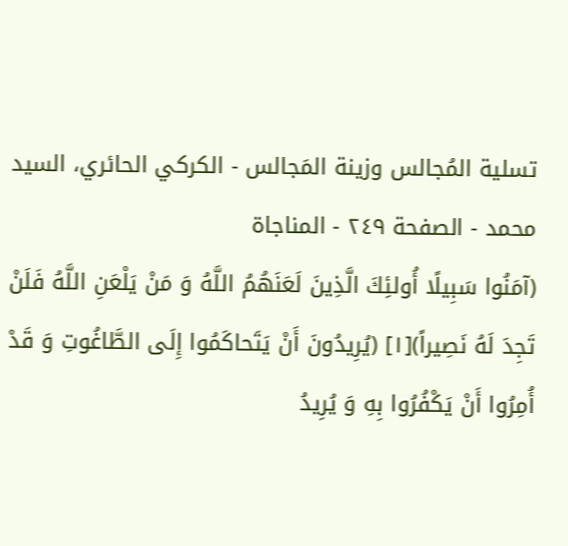تسلية المُجالس وزينة المَجالس - الكركي الحائري، السيد محمد - الصفحة ٢٤٩ - المناجاة
(آمَنُوا سَبِيلًا أُولئِكَ الَّذِينَ لَعَنَهُمُ اللَّهُ وَ مَنْ يَلْعَنِ اللَّهُ فَلَنْ تَجِدَ لَهُ نَصِيراً)[١] (يُرِيدُونَ أَنْ يَتَحاكَمُوا إِلَى الطَّاغُوتِ وَ قَدْ أُمِرُوا أَنْ يَكْفُرُوا بِهِ وَ يُرِيدُ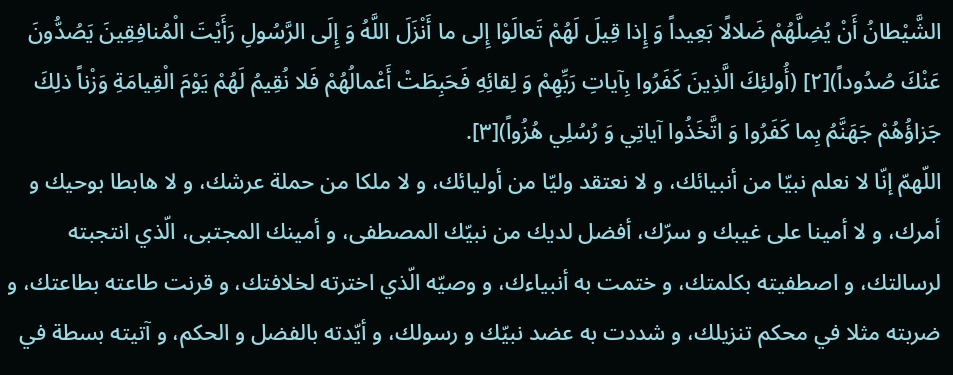الشَّيْطانُ أَنْ يُضِلَّهُمْ ضَلالًا بَعِيداً وَ إِذا قِيلَ لَهُمْ تَعالَوْا إِلى ما أَنْزَلَ اللَّهُ وَ إِلَى الرَّسُولِ رَأَيْتَ الْمُنافِقِينَ يَصُدُّونَ عَنْكَ صُدُوداً)[٢] (أُولئِكَ الَّذِينَ كَفَرُوا بِآياتِ رَبِّهِمْ وَ لِقائِهِ فَحَبِطَتْ أَعْمالُهُمْ فَلا نُقِيمُ لَهُمْ يَوْمَ الْقِيامَةِ وَزْناً ذلِكَ جَزاؤُهُمْ جَهَنَّمُ بِما كَفَرُوا وَ اتَّخَذُوا آياتِي وَ رُسُلِي هُزُواً)[٣].
اللّهمّ إنّا لا نعلم نبيّا من أنبيائك، و لا نعتقد وليّا من أوليائك، و لا ملكا من حملة عرشك، و لا هابطا بوحيك و أمرك، و لا أمينا على غيبك و سرّك، أفضل لديك من نبيّك المصطفى، و أمينك المجتبى، الّذي انتجبته لرسالتك، و اصطفيته بكلمتك، و ختمت به أنبياءك، و وصيّه الّذي اخترته لخلافتك، و قرنت طاعته بطاعتك، و ضربته مثلا في محكم تنزيلك، و شددت به عضد نبيّك و رسولك، و أيّدته بالفضل و الحكم، و آتيته بسطة في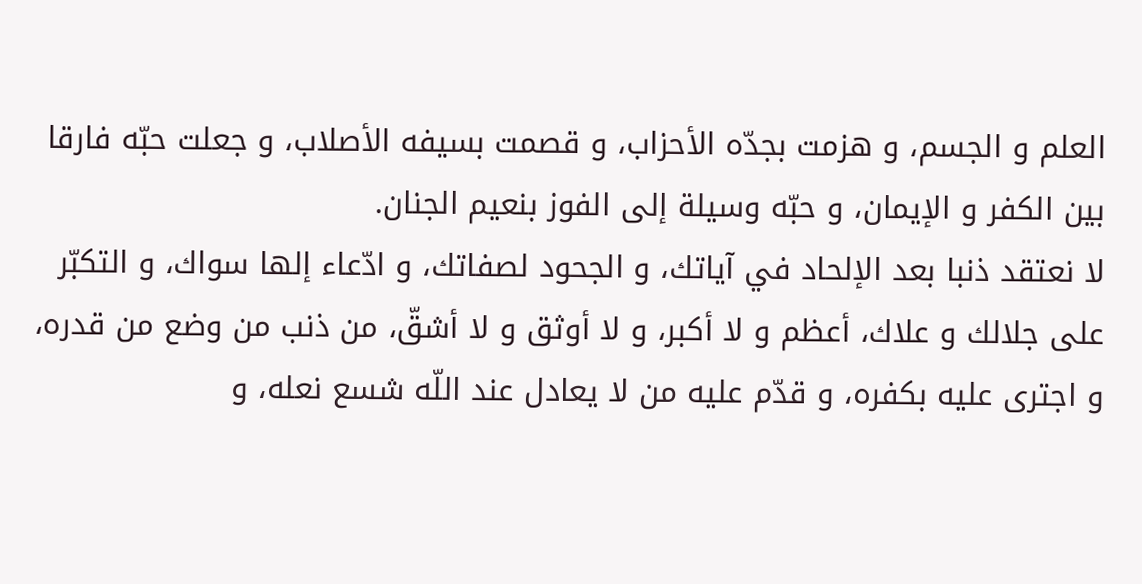العلم و الجسم، و هزمت بجدّه الأحزاب، و قصمت بسيفه الأصلاب، و جعلت حبّه فارقا بين الكفر و الإيمان، و حبّه وسيلة إلى الفوز بنعيم الجنان.
لا نعتقد ذنبا بعد الإلحاد في آياتك، و الجحود لصفاتك، و ادّعاء إلها سواك، و التكبّر على جلالك و علاك، أعظم و لا أكبر، و لا أوثق و لا أشقّ، من ذنب من وضع من قدره، و اجترى عليه بكفره، و قدّم عليه من لا يعادل عند اللّه شسع نعله، و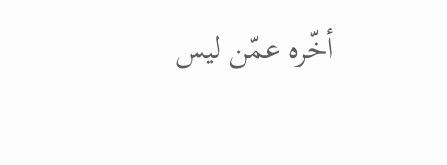أخّره عمّن ليس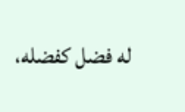له فضل كفضله،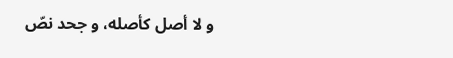و لا أصل كأصله، و جحد نصّ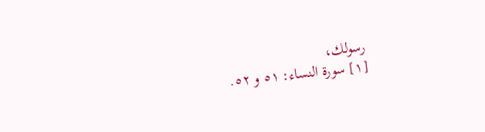رسولك،
[١] سورة النساء: ٥١ و ٥٢.